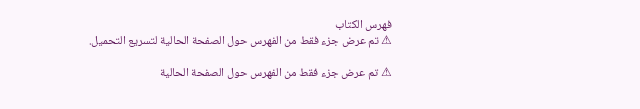فهرس الكتاب
⚠ تم عرض جزء فقط من الفهرس حول الصفحة الحالية لتسريع التحميل.

⚠ تم عرض جزء فقط من الفهرس حول الصفحة الحالية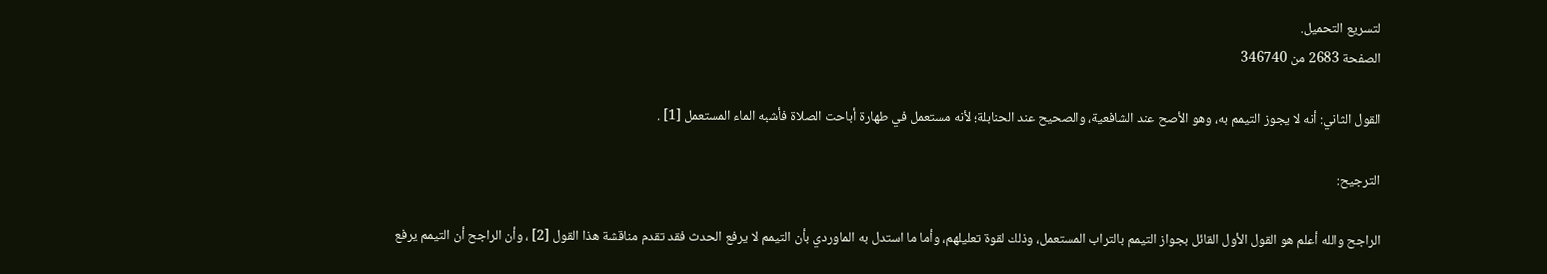لتسريع التحميل.
الصفحة 2683 من 346740

القول الثاني: أنه لا يجوز التيمم به، وهو الأصح عند الشافعية، والصحيح عند الحنابلة؛ لأنه مستعمل في طهارة أباحت الصلاة فأشبه الماء المستعمل [1] .

الترجيح:

الراجح والله أعلم هو القول الأول القائل بجواز التيمم بالتراب المستعمل، وذلك لقوة تعليلهم، وأما ما استدل به الماوردي بأن التيمم لا يرفع الحدث فقد تقدم مناقشة هذا القول [2] ، وأن الراجح أن التيمم يرفع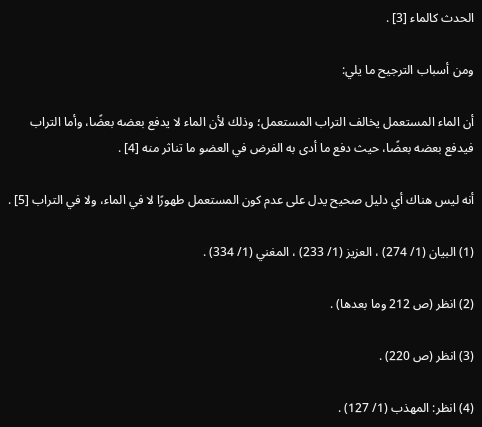الحدث كالماء [3] .

ومن أسباب الترجيح ما يلي:

أن الماء المستعمل يخالف التراب المستعمل؛ وذلك لأن الماء لا يدفع بعضه بعضًا، وأما التراب فيدفع بعضه بعضًا، حيث دفع ما أدى به الفرض في العضو ما تناثر منه [4] .

أنه ليس هناك أي دليل صحيح يدل على عدم كون المستعمل طهورًا لا في الماء، ولا في التراب [5] .

(1) البيان (1/ 274) ، العزيز (1/ 233) ، المغني (1/ 334) .

(2) انظر (ص 212 وما بعدها) .

(3) انظر (ص 220) .

(4) انظر: المهذب (1/ 127) .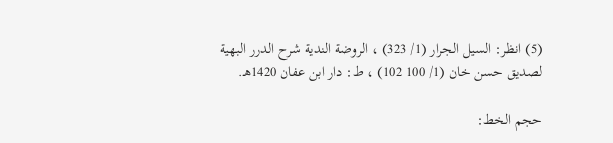(5) انظر: السيل الجرار (1/ 323) ، الروضة الندية شرح الدرر البهية لصديق حسن خان (1/ 100 102) ، ط: دار ابن عفان 1420هـ.

حجم الخط: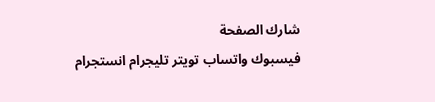شارك الصفحة
فيسبوك واتساب تويتر تليجرام انستجرام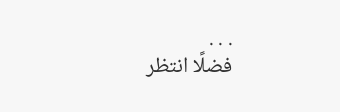. . .
فضلًا انتظر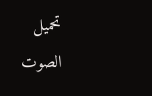تحميل الصوت